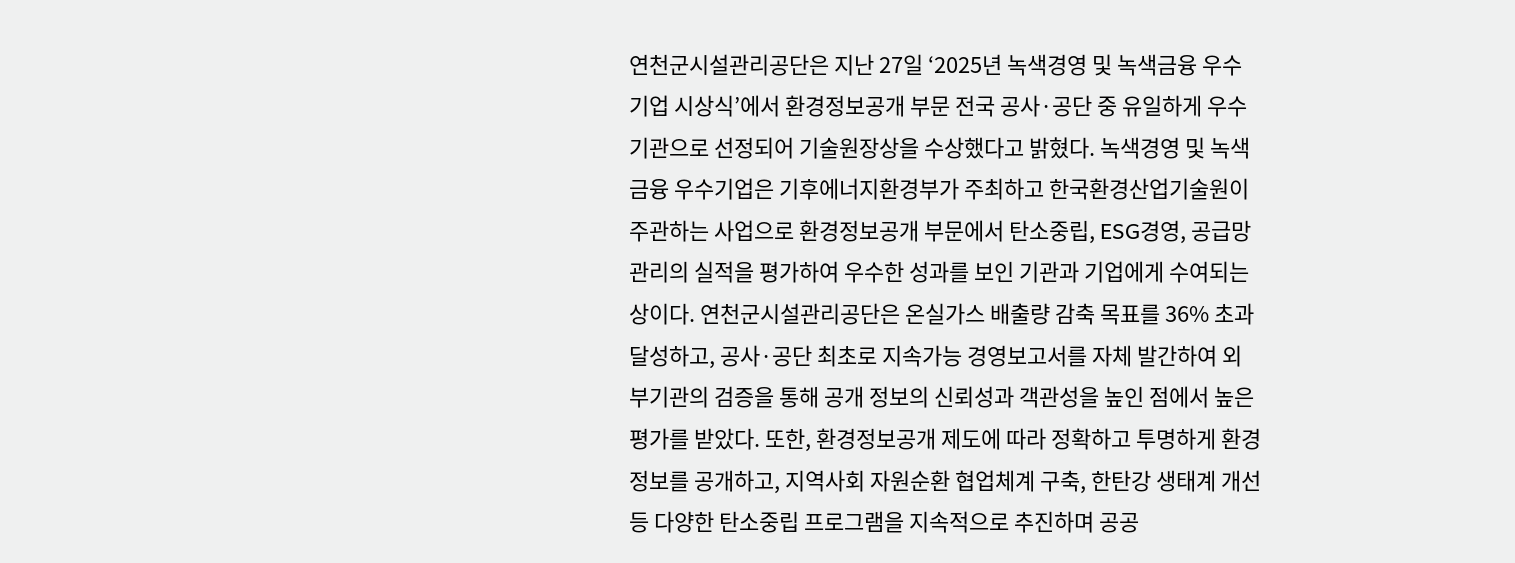연천군시설관리공단은 지난 27일 ‘2025년 녹색경영 및 녹색금융 우수기업 시상식’에서 환경정보공개 부문 전국 공사·공단 중 유일하게 우수기관으로 선정되어 기술원장상을 수상했다고 밝혔다. 녹색경영 및 녹색금융 우수기업은 기후에너지환경부가 주최하고 한국환경산업기술원이 주관하는 사업으로 환경정보공개 부문에서 탄소중립, ESG경영, 공급망관리의 실적을 평가하여 우수한 성과를 보인 기관과 기업에게 수여되는 상이다. 연천군시설관리공단은 온실가스 배출량 감축 목표를 36% 초과 달성하고, 공사·공단 최초로 지속가능 경영보고서를 자체 발간하여 외부기관의 검증을 통해 공개 정보의 신뢰성과 객관성을 높인 점에서 높은 평가를 받았다. 또한, 환경정보공개 제도에 따라 정확하고 투명하게 환경정보를 공개하고, 지역사회 자원순환 협업체계 구축, 한탄강 생태계 개선 등 다양한 탄소중립 프로그램을 지속적으로 추진하며 공공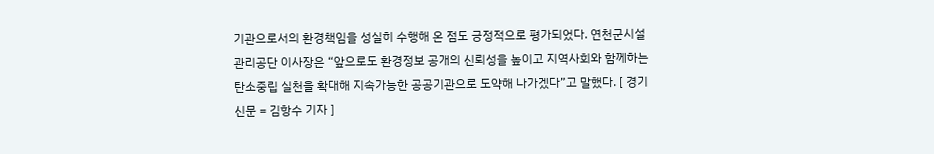기관으로서의 환경책임을 성실히 수행해 온 점도 긍정적으로 평가되었다. 연천군시설관리공단 이사장은 “앞으로도 환경정보 공개의 신뢰성을 높이고 지역사회와 함께하는 탄소중립 실천을 확대해 지속가능한 공공기관으로 도약해 나가겠다”고 말했다. [ 경기신문 = 김항수 기자 ]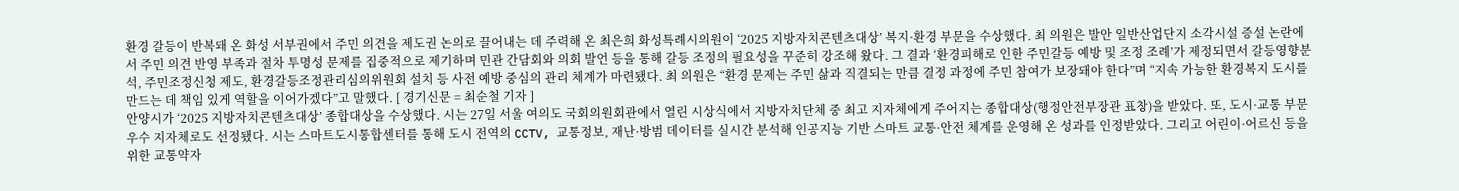환경 갈등이 반복돼 온 화성 서부권에서 주민 의견을 제도권 논의로 끌어내는 데 주력해 온 최은희 화성특례시의원이 ‘2025 지방자치콘텐츠대상’ 복지·환경 부문을 수상했다. 최 의원은 발안 일반산업단지 소각시설 증설 논란에서 주민 의견 반영 부족과 절차 투명성 문제를 집중적으로 제기하며 민관 간담회와 의회 발언 등을 통해 갈등 조정의 필요성을 꾸준히 강조해 왔다. 그 결과 ‘환경피해로 인한 주민갈등 예방 및 조정 조례’가 제정되면서 갈등영향분석, 주민조정신청 제도, 환경갈등조정관리심의위원회 설치 등 사전 예방 중심의 관리 체계가 마련됐다. 최 의원은 “환경 문제는 주민 삶과 직결되는 만큼 결정 과정에 주민 참여가 보장돼야 한다”며 “지속 가능한 환경복지 도시를 만드는 데 책임 있게 역할을 이어가겠다”고 말했다. [ 경기신문 = 최순철 기자 ]
안양시가 ‘2025 지방자치콘텐츠대상’ 종합대상을 수상했다. 시는 27일 서울 여의도 국회의원회관에서 열린 시상식에서 지방자치단체 중 최고 지자체에게 주어지는 종합대상(행정안전부장관 표창)을 받았다. 또, 도시·교통 부문 우수 지자체로도 선정됐다. 시는 스마트도시통합센터를 통해 도시 전역의 CCTV, 교통정보, 재난·방범 데이터를 실시간 분석해 인공지능 기반 스마트 교통·안전 체계를 운영해 온 성과를 인정받았다. 그리고 어린이·어르신 등을 위한 교통약자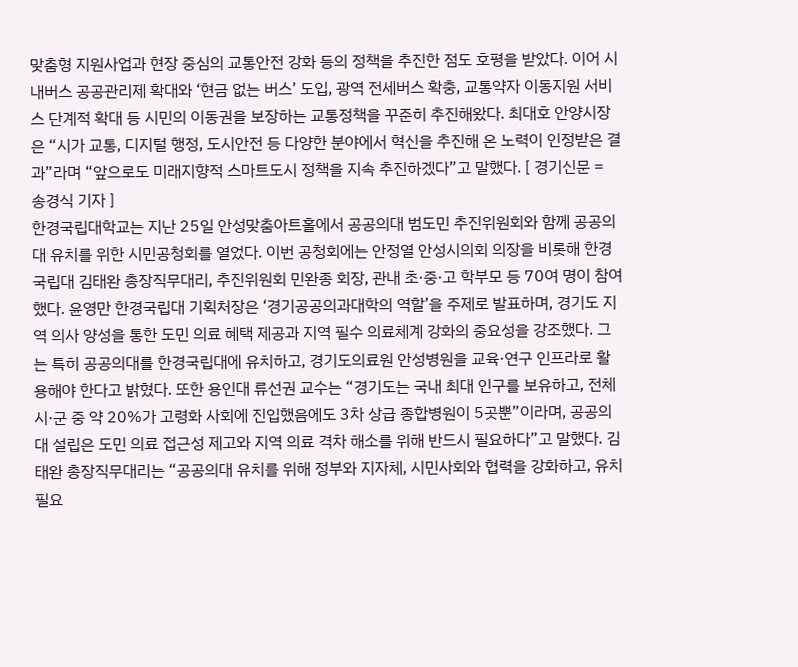맞춤형 지원사업과 현장 중심의 교통안전 강화 등의 정책을 추진한 점도 호평을 받았다. 이어 시내버스 공공관리제 확대와 ‘현금 없는 버스’ 도입, 광역 전세버스 확충, 교통약자 이동지원 서비스 단계적 확대 등 시민의 이동권을 보장하는 교통정책을 꾸준히 추진해왔다. 최대호 안양시장은 “시가 교통, 디지털 행정, 도시안전 등 다양한 분야에서 혁신을 추진해 온 노력이 인정받은 결과”라며 “앞으로도 미래지향적 스마트도시 정책을 지속 추진하겠다”고 말했다. [ 경기신문 = 송경식 기자 ]
한경국립대학교는 지난 25일 안성맞춤아트홀에서 공공의대 범도민 추진위원회와 함께 공공의대 유치를 위한 시민공청회를 열었다. 이번 공청회에는 안정열 안성시의회 의장을 비롯해 한경국립대 김태완 총장직무대리, 추진위원회 민완종 회장, 관내 초·중·고 학부모 등 70여 명이 참여했다. 윤영만 한경국립대 기획처장은 ‘경기공공의과대학의 역할’을 주제로 발표하며, 경기도 지역 의사 양성을 통한 도민 의료 혜택 제공과 지역 필수 의료체계 강화의 중요성을 강조했다. 그는 특히 공공의대를 한경국립대에 유치하고, 경기도의료원 안성병원을 교육·연구 인프라로 활용해야 한다고 밝혔다. 또한 용인대 류선권 교수는 “경기도는 국내 최대 인구를 보유하고, 전체 시·군 중 약 20%가 고령화 사회에 진입했음에도 3차 상급 종합병원이 5곳뿐”이라며, 공공의대 설립은 도민 의료 접근성 제고와 지역 의료 격차 해소를 위해 반드시 필요하다”고 말했다. 김태완 총장직무대리는 “공공의대 유치를 위해 정부와 지자체, 시민사회와 협력을 강화하고, 유치 필요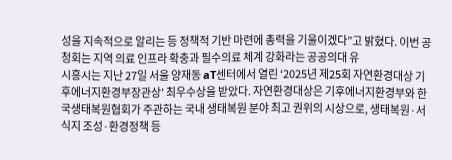성을 지속적으로 알리는 등 정책적 기반 마련에 총력을 기울이겠다”고 밝혔다. 이번 공청회는 지역 의료 인프라 확충과 필수의료 체계 강화라는 공공의대 유
시흥시는 지난 27일 서울 양재동 aT센터에서 열린 ‘2025년 제25회 자연환경대상 기후에너지환경부장관상’ 최우수상을 받았다. 자연환경대상은 기후에너지환경부와 한국생태복원협회가 주관하는 국내 생태복원 분야 최고 권위의 시상으로, 생태복원·서식지 조성·환경정책 등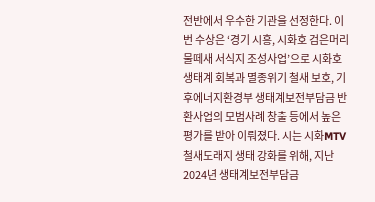전반에서 우수한 기관을 선정한다. 이번 수상은 ‘경기 시흥, 시화호 검은머리물떼새 서식지 조성사업’으로 시화호 생태계 회복과 멸종위기 철새 보호, 기후에너지환경부 생태계보전부담금 반환사업의 모범사례 창출 등에서 높은 평가를 받아 이뤄졌다. 시는 시화MTV 철새도래지 생태 강화를 위해, 지난 2024년 생태계보전부담금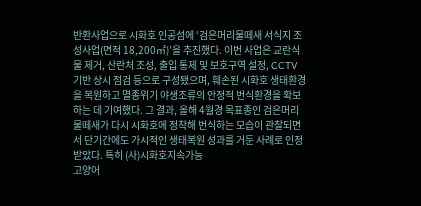반환사업으로 시화호 인공섬에 ‘검은머리물떼새 서식지 조성사업(면적 18,200㎡)’을 추진했다. 이번 사업은 교란식물 제거, 산란처 조성, 출입 통제 및 보호구역 설정, CCTV 기반 상시 점검 등으로 구성됐으며, 훼손된 시화호 생태환경을 복원하고 멸종위기 야생조류의 안정적 번식환경을 확보하는 데 기여했다. 그 결과, 올해 4월경 목표종인 검은머리물떼새가 다시 시화호에 정착해 번식하는 모습이 관찰되면서 단기간에도 가시적인 생태복원 성과를 거둔 사례로 인정받았다. 특히 (사)시화호지속가능
고양어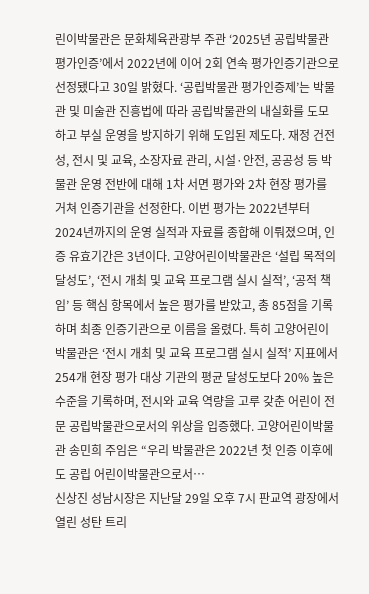린이박물관은 문화체육관광부 주관 ‘2025년 공립박물관 평가인증’에서 2022년에 이어 2회 연속 평가인증기관으로 선정됐다고 30일 밝혔다. ‘공립박물관 평가인증제’는 박물관 및 미술관 진흥법에 따라 공립박물관의 내실화를 도모하고 부실 운영을 방지하기 위해 도입된 제도다. 재정 건전성, 전시 및 교육, 소장자료 관리, 시설·안전, 공공성 등 박물관 운영 전반에 대해 1차 서면 평가와 2차 현장 평가를 거쳐 인증기관을 선정한다. 이번 평가는 2022년부터 2024년까지의 운영 실적과 자료를 종합해 이뤄졌으며, 인증 유효기간은 3년이다. 고양어린이박물관은 ‘설립 목적의 달성도’, ‘전시 개최 및 교육 프로그램 실시 실적’, ‘공적 책임’ 등 핵심 항목에서 높은 평가를 받았고, 총 85점을 기록하며 최종 인증기관으로 이름을 올렸다. 특히 고양어린이박물관은 ‘전시 개최 및 교육 프로그램 실시 실적’ 지표에서 254개 현장 평가 대상 기관의 평균 달성도보다 20% 높은 수준을 기록하며, 전시와 교육 역량을 고루 갖춘 어린이 전문 공립박물관으로서의 위상을 입증했다. 고양어린이박물관 송민희 주임은 “우리 박물관은 2022년 첫 인증 이후에도 공립 어린이박물관으로서…
신상진 성남시장은 지난달 29일 오후 7시 판교역 광장에서 열린 성탄 트리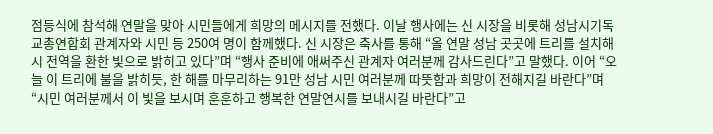점등식에 참석해 연말을 맞아 시민들에게 희망의 메시지를 전했다. 이날 행사에는 신 시장을 비롯해 성남시기독교총연합회 관계자와 시민 등 250여 명이 함께했다. 신 시장은 축사를 통해 “올 연말 성남 곳곳에 트리를 설치해 시 전역을 환한 빛으로 밝히고 있다”며 “행사 준비에 애써주신 관계자 여러분께 감사드린다”고 말했다. 이어 “오늘 이 트리에 불을 밝히듯, 한 해를 마무리하는 91만 성남 시민 여러분께 따뜻함과 희망이 전해지길 바란다”며 “시민 여러분께서 이 빛을 보시며 훈훈하고 행복한 연말연시를 보내시길 바란다”고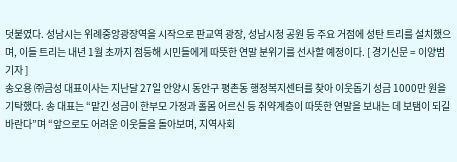덧붙였다. 성남시는 위례중앙광장역을 시작으로 판교역 광장, 성남시청 공원 등 주요 거점에 성탄 트리를 설치했으며, 이들 트리는 내년 1월 초까지 점등해 시민들에게 따뜻한 연말 분위기를 선사할 예정이다. [ 경기신문 = 이양범 기자 ]
송오용 ㈜금성 대표이사는 지난달 27일 안양시 동안구 평촌동 행정복지센터를 찾아 이웃돕기 성금 1000만 원을 기탁했다. 송 대표는 “맡긴 성금이 한부모 가정과 홀몸 어르신 등 취약계층이 따뜻한 연말을 보내는 데 보탬이 되길 바란다”며 “앞으로도 어려운 이웃들을 돌아보며, 지역사회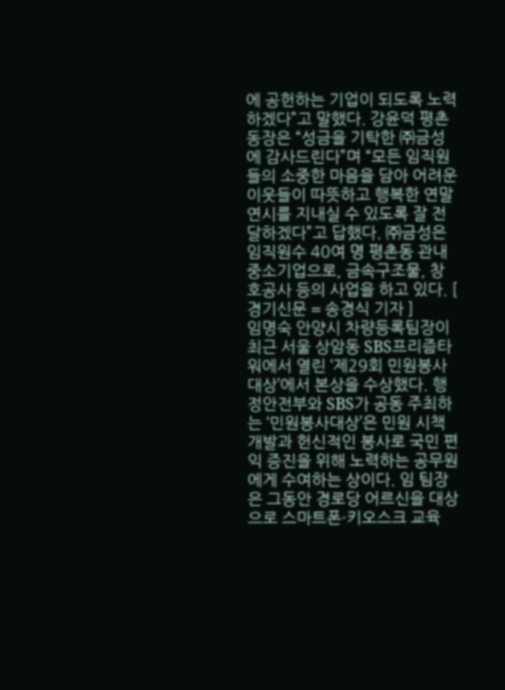에 공헌하는 기업이 되도록 노력하겠다”고 말했다. 강윤덕 평촌동장은 “성금을 기탁한 ㈜금성에 감사드린다”며 “모든 임직원들의 소중한 마음을 담아 어려운 이웃들이 따뜻하고 행복한 연말연시를 지내실 수 있도록 잘 전달하겠다”고 답했다. ㈜금성은 임직원수 40여 명 평촌동 관내 중소기업으로, 금속구조물, 창호공사 등의 사업을 하고 있다. [ 경기신문 = 송경식 기자 ]
임명숙 안양시 차량등록팀장이 최근 서울 상암동 SBS프리즘타워에서 열린 ‘제29회 민원봉사대상’에서 본상을 수상했다. 행정안전부와 SBS가 공동 주최하는 ‘민원봉사대상’은 민원 시책 개발과 헌신적인 봉사로 국민 편익 증진을 위해 노력하는 공무원에게 수여하는 상이다. 임 팀장은 그동안 경로당 어르신을 대상으로 스마트폰·키오스크 교육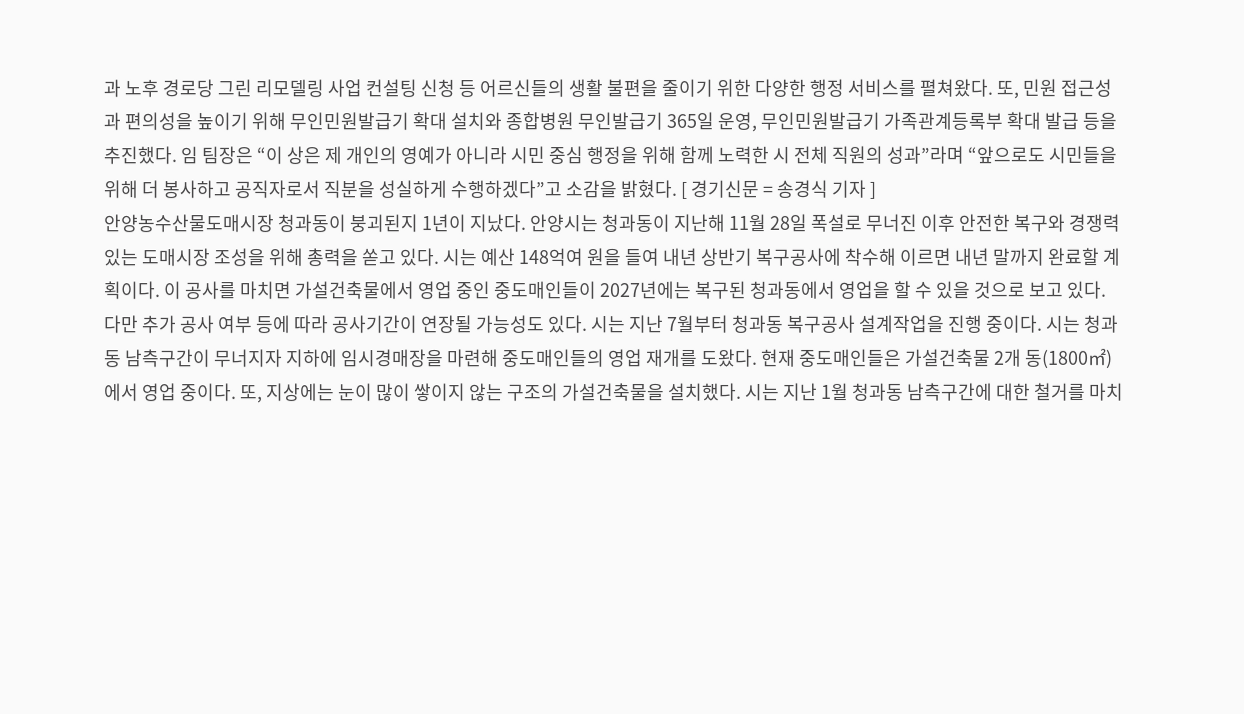과 노후 경로당 그린 리모델링 사업 컨설팅 신청 등 어르신들의 생활 불편을 줄이기 위한 다양한 행정 서비스를 펼쳐왔다. 또, 민원 접근성과 편의성을 높이기 위해 무인민원발급기 확대 설치와 종합병원 무인발급기 365일 운영, 무인민원발급기 가족관계등록부 확대 발급 등을 추진했다. 임 팀장은 “이 상은 제 개인의 영예가 아니라 시민 중심 행정을 위해 함께 노력한 시 전체 직원의 성과”라며 “앞으로도 시민들을 위해 더 봉사하고 공직자로서 직분을 성실하게 수행하겠다”고 소감을 밝혔다. [ 경기신문 = 송경식 기자 ]
안양농수산물도매시장 청과동이 붕괴된지 1년이 지났다. 안양시는 청과동이 지난해 11월 28일 폭설로 무너진 이후 안전한 복구와 경쟁력 있는 도매시장 조성을 위해 총력을 쏟고 있다. 시는 예산 148억여 원을 들여 내년 상반기 복구공사에 착수해 이르면 내년 말까지 완료할 계획이다. 이 공사를 마치면 가설건축물에서 영업 중인 중도매인들이 2027년에는 복구된 청과동에서 영업을 할 수 있을 것으로 보고 있다. 다만 추가 공사 여부 등에 따라 공사기간이 연장될 가능성도 있다. 시는 지난 7월부터 청과동 복구공사 설계작업을 진행 중이다. 시는 청과동 남측구간이 무너지자 지하에 임시경매장을 마련해 중도매인들의 영업 재개를 도왔다. 현재 중도매인들은 가설건축물 2개 동(1800㎡)에서 영업 중이다. 또, 지상에는 눈이 많이 쌓이지 않는 구조의 가설건축물을 설치했다. 시는 지난 1월 청과동 남측구간에 대한 철거를 마치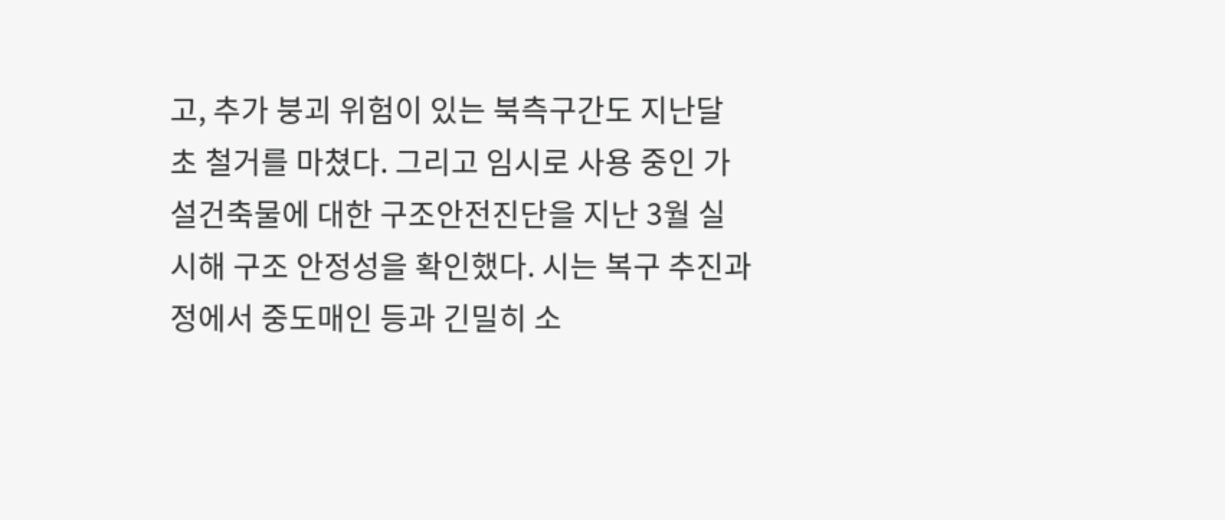고, 추가 붕괴 위험이 있는 북측구간도 지난달 초 철거를 마쳤다. 그리고 임시로 사용 중인 가설건축물에 대한 구조안전진단을 지난 3월 실시해 구조 안정성을 확인했다. 시는 복구 추진과정에서 중도매인 등과 긴밀히 소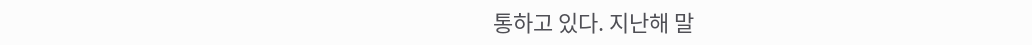통하고 있다. 지난해 말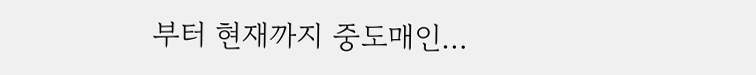부터 현재까지 중도매인…